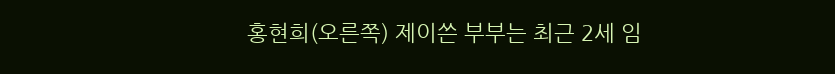홍현희(오른쪽) 제이쓴 부부는 최근 2세 임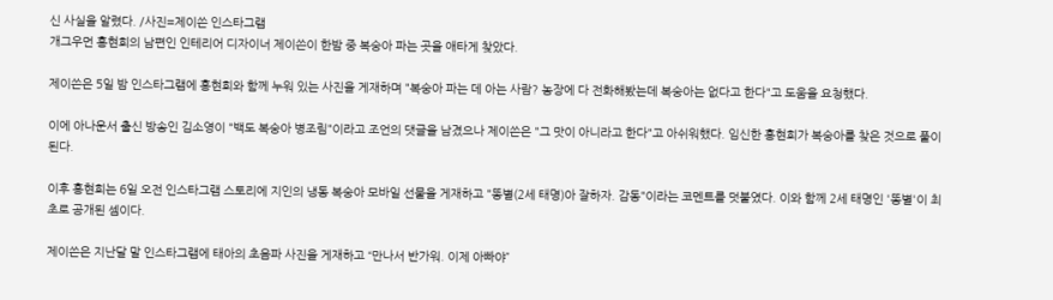신 사실을 알렸다. /사진=제이쓴 인스타그램
개그우먼 홍현희의 남편인 인테리어 디자이너 제이쓴이 한밤 중 복숭아 파는 곳을 애타게 찾았다.

제이쓴은 5일 밤 인스타그램에 홍현희와 함께 누워 있는 사진을 게재하며 "복숭아 파는 데 아는 사람? 농장에 다 전화해봤는데 복숭아는 없다고 한다"고 도움을 요청했다.

이에 아나운서 출신 방송인 김소영이 "백도 복숭아 병조림"이라고 조언의 댓글을 남겼으나 제이쓴은 "그 맛이 아니라고 한다"고 아쉬워했다. 임신한 홍현희가 복숭아를 찾은 것으로 풀이된다.

이후 홍현희는 6일 오전 인스타그램 스토리에 지인의 냉동 복숭아 모바일 선물을 게재하고 "똥별(2세 태명)아 잘하자. 감동"이라는 코멘트를 덧붙였다. 이와 함께 2세 태명인 '똥별'이 최초로 공개된 셈이다.

제이쓴은 지난달 말 인스타그램에 태아의 초음파 사진을 게재하고 “만나서 반가워. 이제 아빠야”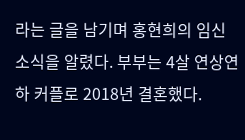라는 글을 남기며 홍현희의 임신 소식을 알렸다. 부부는 4살 연상연하 커플로 2018년 결혼했다.